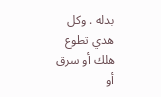بدله . وكل هدي تطوع هلك أو سرق أو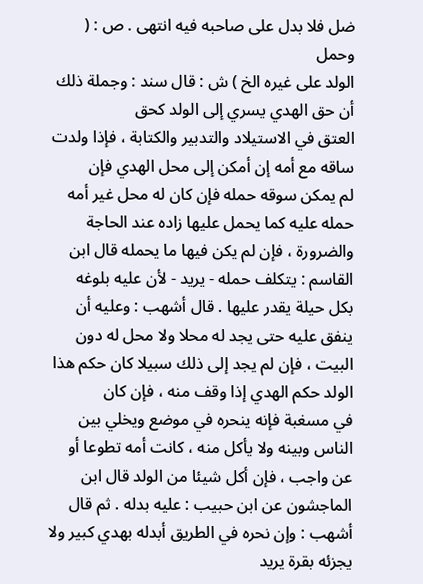ضل فلا بدل على صاحبه فيه انتهى . ص : ( وحمل
الولد على غيره الخ ) ش : قال سند : وجملة ذلك أن حق الهدي يسري إلى الولد كحق
العتق في الاستيلاد والتدبير والكتابة ، فإذا ولدت ساقه مع أمه إن أمكن إلى محل الهدي فإن
لم يمكن سوقه حمله فإن كان له محل غير أمه حمله عليه كما يحمل عليها زاده عند الحاجة
والضرورة ، فإن لم يكن فيها ما يحمله قال ابن القاسم : يتكلف حمله - يريد - لأن عليه بلوغه
بكل حيلة يقدر عليها . قال أشهب : وعليه أن ينفق عليه حتى يجد له محلا ولا محل له دون
البيت ، فإن لم يجد إلى ذلك سبيلا كان حكم هذا الولد حكم الهدي إذا وقف منه ، فإن كان
في مسغبة فإنه ينحره في موضع ويخلي بين الناس وبينه ولا يأكل منه ، كانت أمه تطوعا أو
عن واجب ، فإن أكل شيئا من الولد قال ابن الماجشون عن ابن حبيب : عليه بدله . ثم قال
أشهب : وإن نحره في الطريق أبدله بهدي كبير ولا يجزئه بقرة يريد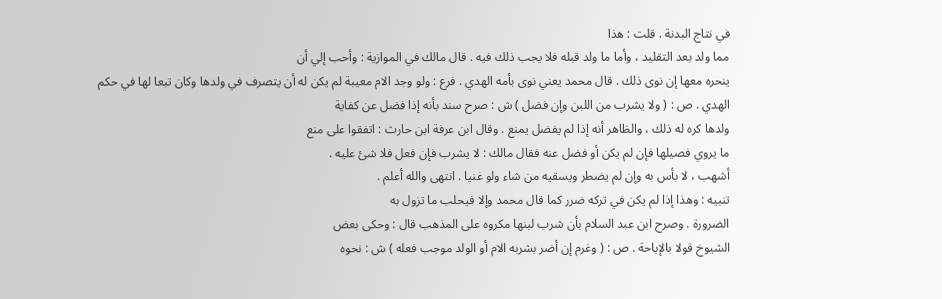في نتاج البدنة . قلت : هذا
مما ولد بعد التقليد ، وأما ما ولد قبله فلا يجب ذلك فيه . قال مالك في الموازية : وأحب إلي أن
ينحره معها إن نوى ذلك . قال محمد يعني نوى بأمه الهدي . فرع : ولو وجد الام معيبة لم يكن له أن يتصرف في ولدها وكان تبعا لها في حكم
الهدي . ص : ( ولا يشرب من اللبن وإن فضل ) ش : صرح سند بأنه إذا فضل عن كفاية
ولدها كره له ذلك ، والظاهر أنه إذا لم يفضل يمنع . وقال ابن عرفة ابن حارث : اتفقوا على منع
ما يروي فصيلها فإن لم يكن أو فضل عنه فقال مالك : لا يشرب فإن فعل فلا شئ عليه .
أشهب ، لا بأس به وإن لم يضطر ويسقيه من شاء ولو غنيا . انتهى والله أعلم .
تنبيه : وهذا إذا لم يكن في تركه ضرر كما قال محمد وإلا فيحلب ما تزول به
الضرورة . وصرح ابن عبد السلام بأن شرب لبنها مكروه على المذهب قال : وحكى بعض
الشيوخ قولا بالإباحة . ص : ( وغرم إن أضر بشربه الام أو الولد موجب فعله ) ش : نحوه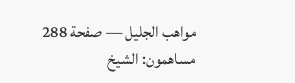مواهب الجليل — صفحة 288
مساهمون: الشيخ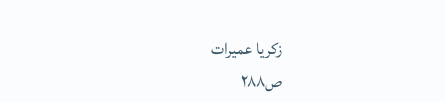زكريا عميرات
ص٢٨٨